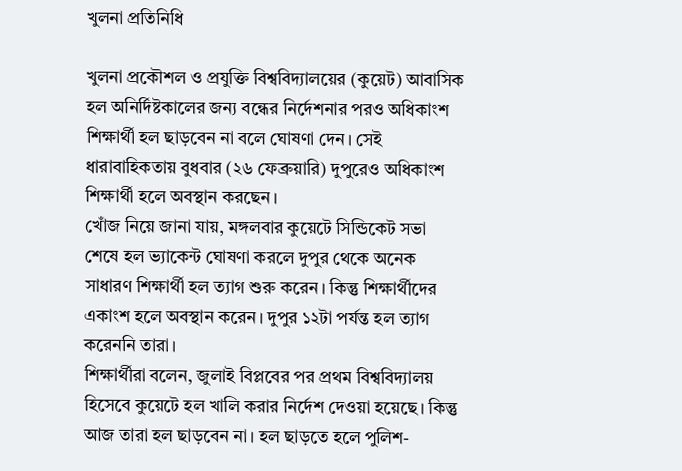খুলনা প্রতিনিধি

খুলনা প্রকৌশল ও প্রযুক্তি বিশ্ববিদ্যালয়ের (কুয়েট) আবাসিক হল অনির্দিষ্টকালের জন্য বন্ধের নির্দেশনার পরও অধিকাংশ শিক্ষার্থী হল ছাড়বেন না বলে ঘোষণা দেন। সেই ধারাবাহিকতায় বুধবার (২৬ ফেব্রুয়ারি) দুপুরেও অধিকাংশ শিক্ষার্থী হলে অবস্থান করছেন।
খোঁজ নিয়ে জানা যায়, মঙ্গলবার কুয়েটে সিন্ডিকেট সভা শেষে হল ভ্যাকেন্ট ঘোষণা করলে দুপুর থেকে অনেক সাধারণ শিক্ষার্থী হল ত্যাগ শুরু করেন। কিন্তু শিক্ষার্থীদের একাংশ হলে অবস্থান করেন। দুপুর ১২টা পর্যন্ত হল ত্যাগ করেননি তারা।
শিক্ষার্থীরা বলেন, জুলাই বিপ্লবের পর প্রথম বিশ্ববিদ্যালয় হিসেবে কুয়েটে হল খালি করার নির্দেশ দেওয়া হয়েছে। কিন্তু আজ তারা হল ছাড়বেন না। হল ছাড়তে হলে পুলিশ-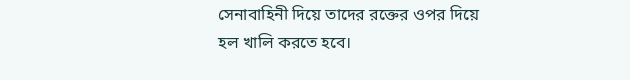সেনাবাহিনী দিয়ে তাদের রক্তের ওপর দিয়ে হল খালি করতে হবে।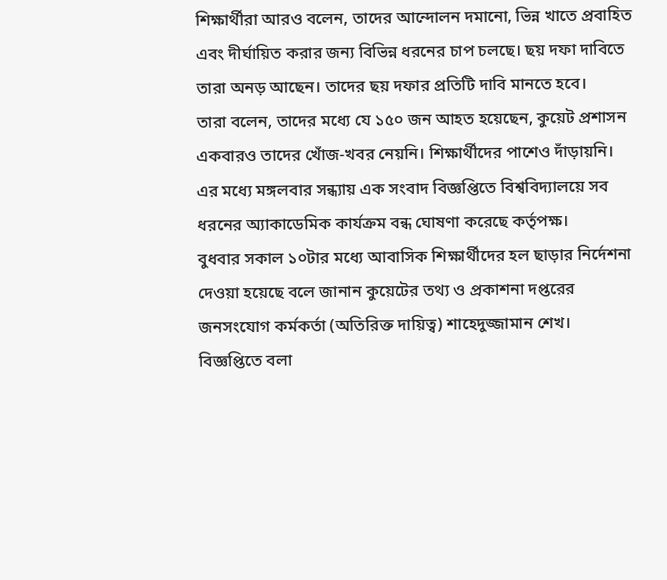শিক্ষার্থীরা আরও বলেন, তাদের আন্দোলন দমানো, ভিন্ন খাতে প্রবাহিত এবং দীর্ঘায়িত করার জন্য বিভিন্ন ধরনের চাপ চলছে। ছয় দফা দাবিতে তারা অনড় আছেন। তাদের ছয় দফার প্রতিটি দাবি মানতে হবে।
তারা বলেন, তাদের মধ্যে যে ১৫০ জন আহত হয়েছেন, কুয়েট প্রশাসন একবারও তাদের খোঁজ-খবর নেয়নি। শিক্ষার্থীদের পাশেও দাঁড়ায়নি। এর মধ্যে মঙ্গলবার সন্ধ্যায় এক সংবাদ বিজ্ঞপ্তিতে বিশ্ববিদ্যালয়ে সব ধরনের অ্যাকাডেমিক কার্যক্রম বন্ধ ঘোষণা করেছে কর্তৃপক্ষ।
বুধবার সকাল ১০টার মধ্যে আবাসিক শিক্ষার্থীদের হল ছাড়ার নির্দেশনা দেওয়া হয়েছে বলে জানান কুয়েটের তথ্য ও প্রকাশনা দপ্তরের জনসংযোগ কর্মকর্তা (অতিরিক্ত দায়িত্ব) শাহেদুজ্জামান শেখ।
বিজ্ঞপ্তিতে বলা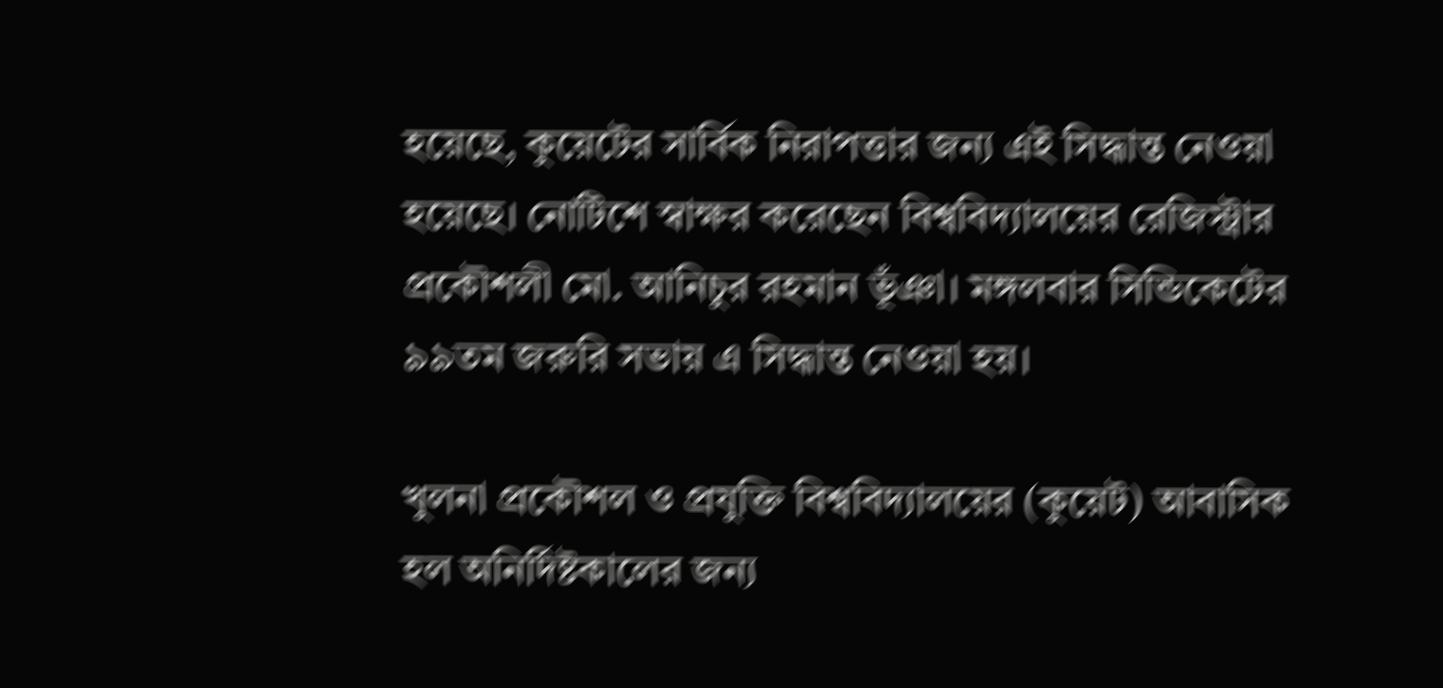হয়েছে, কুয়েটের সার্বিক নিরাপত্তার জন্য এই সিদ্ধান্ত নেওয়া হয়েছে। নোটিশে স্বাক্ষর করেছেন বিশ্ববিদ্যালয়ের রেজিস্ট্রার প্রকৌশলী মো. আনিচুর রহমান ভূঁঞা। মঙ্গলবার সিন্ডিকেটের ৯৯তম জরুরি সভায় এ সিদ্ধান্ত নেওয়া হয়।

খুলনা প্রকৌশল ও প্রযুক্তি বিশ্ববিদ্যালয়ের (কুয়েট) আবাসিক হল অনির্দিষ্টকালের জন্য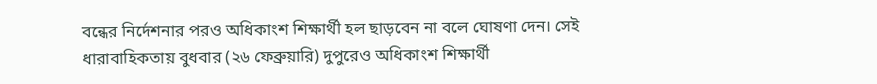বন্ধের নির্দেশনার পরও অধিকাংশ শিক্ষার্থী হল ছাড়বেন না বলে ঘোষণা দেন। সেই ধারাবাহিকতায় বুধবার (২৬ ফেব্রুয়ারি) দুপুরেও অধিকাংশ শিক্ষার্থী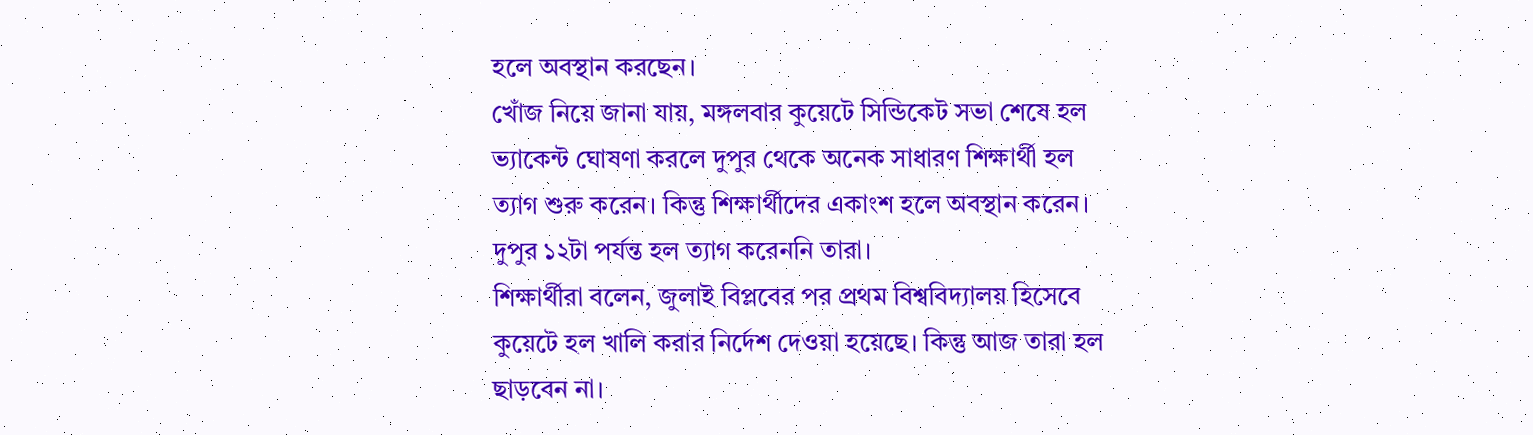হলে অবস্থান করছেন।
খোঁজ নিয়ে জানা যায়, মঙ্গলবার কুয়েটে সিন্ডিকেট সভা শেষে হল ভ্যাকেন্ট ঘোষণা করলে দুপুর থেকে অনেক সাধারণ শিক্ষার্থী হল ত্যাগ শুরু করেন। কিন্তু শিক্ষার্থীদের একাংশ হলে অবস্থান করেন। দুপুর ১২টা পর্যন্ত হল ত্যাগ করেননি তারা।
শিক্ষার্থীরা বলেন, জুলাই বিপ্লবের পর প্রথম বিশ্ববিদ্যালয় হিসেবে কুয়েটে হল খালি করার নির্দেশ দেওয়া হয়েছে। কিন্তু আজ তারা হল ছাড়বেন না।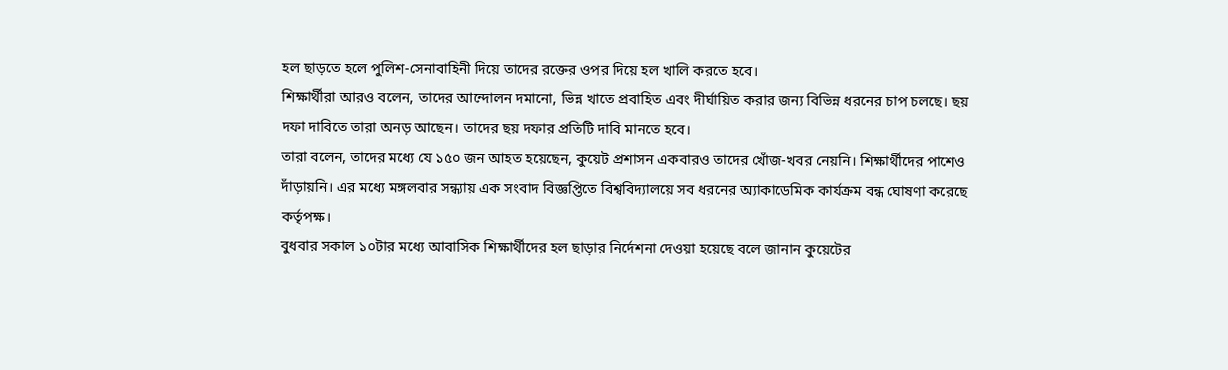হল ছাড়তে হলে পুলিশ-সেনাবাহিনী দিয়ে তাদের রক্তের ওপর দিয়ে হল খালি করতে হবে।
শিক্ষার্থীরা আরও বলেন, তাদের আন্দোলন দমানো, ভিন্ন খাতে প্রবাহিত এবং দীর্ঘায়িত করার জন্য বিভিন্ন ধরনের চাপ চলছে। ছয় দফা দাবিতে তারা অনড় আছেন। তাদের ছয় দফার প্রতিটি দাবি মানতে হবে।
তারা বলেন, তাদের মধ্যে যে ১৫০ জন আহত হয়েছেন, কুয়েট প্রশাসন একবারও তাদের খোঁজ-খবর নেয়নি। শিক্ষার্থীদের পাশেও দাঁড়ায়নি। এর মধ্যে মঙ্গলবার সন্ধ্যায় এক সংবাদ বিজ্ঞপ্তিতে বিশ্ববিদ্যালয়ে সব ধরনের অ্যাকাডেমিক কার্যক্রম বন্ধ ঘোষণা করেছে কর্তৃপক্ষ।
বুধবার সকাল ১০টার মধ্যে আবাসিক শিক্ষার্থীদের হল ছাড়ার নির্দেশনা দেওয়া হয়েছে বলে জানান কুয়েটের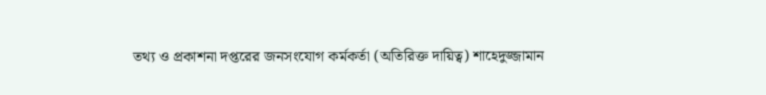তথ্য ও প্রকাশনা দপ্তরের জনসংযোগ কর্মকর্তা (অতিরিক্ত দায়িত্ব) শাহেদুজ্জামান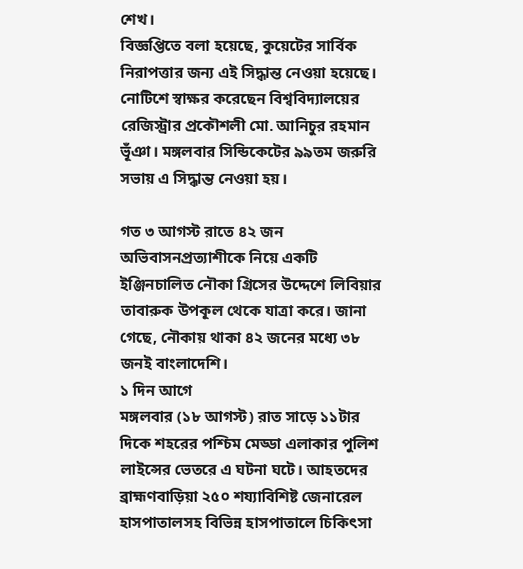শেখ।
বিজ্ঞপ্তিতে বলা হয়েছে, কুয়েটের সার্বিক নিরাপত্তার জন্য এই সিদ্ধান্ত নেওয়া হয়েছে। নোটিশে স্বাক্ষর করেছেন বিশ্ববিদ্যালয়ের রেজিস্ট্রার প্রকৌশলী মো. আনিচুর রহমান ভূঁঞা। মঙ্গলবার সিন্ডিকেটের ৯৯তম জরুরি সভায় এ সিদ্ধান্ত নেওয়া হয়।

গত ৩ আগস্ট রাতে ৪২ জন অভিবাসনপ্রত্যাশীকে নিয়ে একটি ইঞ্জিনচালিত নৌকা গ্রিসের উদ্দেশে লিবিয়ার তাবারুক উপকূল থেকে যাত্রা করে। জানা গেছে, নৌকায় থাকা ৪২ জনের মধ্যে ৩৮ জনই বাংলাদেশি।
১ দিন আগে
মঙ্গলবার (১৮ আগস্ট) রাত সাড়ে ১১টার দিকে শহরের পশ্চিম মেড্ডা এলাকার পুলিশ লাইন্সের ভেতরে এ ঘটনা ঘটে। আহতদের ব্রাহ্মণবাড়িয়া ২৫০ শয্যাবিশিষ্ট জেনারেল হাসপাতালসহ বিভিন্ন হাসপাতালে চিকিৎসা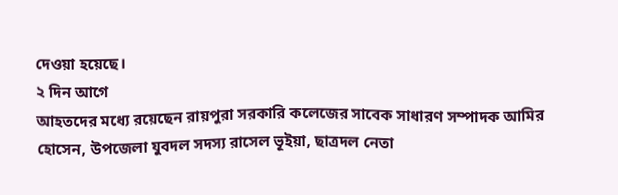দেওয়া হয়েছে।
২ দিন আগে
আহতদের মধ্যে রয়েছেন রায়পুরা সরকারি কলেজের সাবেক সাধারণ সম্পাদক আমির হোসেন, উপজেলা যুবদল সদস্য রাসেল ভূইয়া, ছাত্রদল নেতা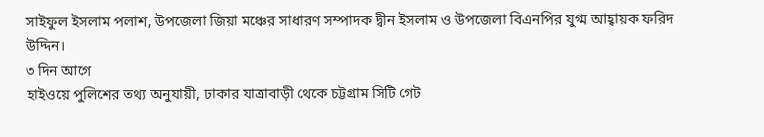সাইফুল ইসলাম পলাশ, উপজেলা জিয়া মঞ্চের সাধারণ সম্পাদক দ্বীন ইসলাম ও উপজেলা বিএনপির যুগ্ম আহ্বায়ক ফরিদ উদ্দিন।
৩ দিন আগে
হাইওয়ে পুলিশের তথ্য অনুযায়ী, ঢাকার যাত্রাবাড়ী থেকে চট্টগ্রাম সিটি গেট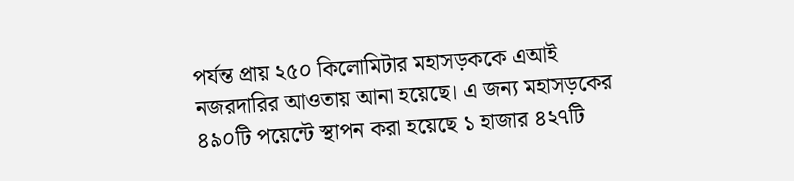পর্যন্ত প্রায় ২৫০ কিলোমিটার মহাসড়ককে এআই নজরদারির আওতায় আনা হয়েছে। এ জন্য মহাসড়কের ৪৯০টি পয়েন্টে স্থাপন করা হয়েছে ১ হাজার ৪২৭টি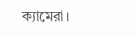ক্যামেরা।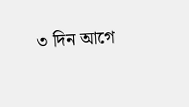৩ দিন আগে